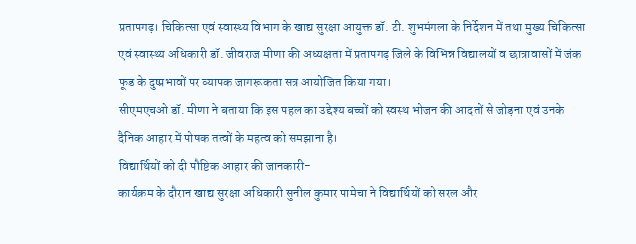प्रतापगढ़। चिकित्सा एवं स्वास्थ्य विभाग के खाद्य सुरक्षा आयुक्त डॉ. टी. शुभमंगला के निर्देशन में तथा मुख्य चिकित्सा एवं स्वास्थ्य अधिकारी डॉ. जीवराज मीणा की अध्यक्षता में प्रतापगढ़ जिले के विभिन्न विद्यालयों व छात्रावासों में जंक फूड के दुष्प्रभावों पर व्यापक जागरूकता सत्र आयोजित किया गया।
सीएमएचओ डॉ. मीणा ने बताया कि इस पहल का उद्देश्य बच्चों को स्वस्थ भोजन की आदतों से जोड़ना एवं उनके दैनिक आहार में पोषक तत्वों के महत्व को समझाना है।
विद्यार्थियों को दी पौष्टिक आहार की जानकारी-
कार्यक्रम के दौरान खाद्य सुरक्षा अधिकारी सुनील कुमार पामेचा ने विद्यार्थियों को सरल और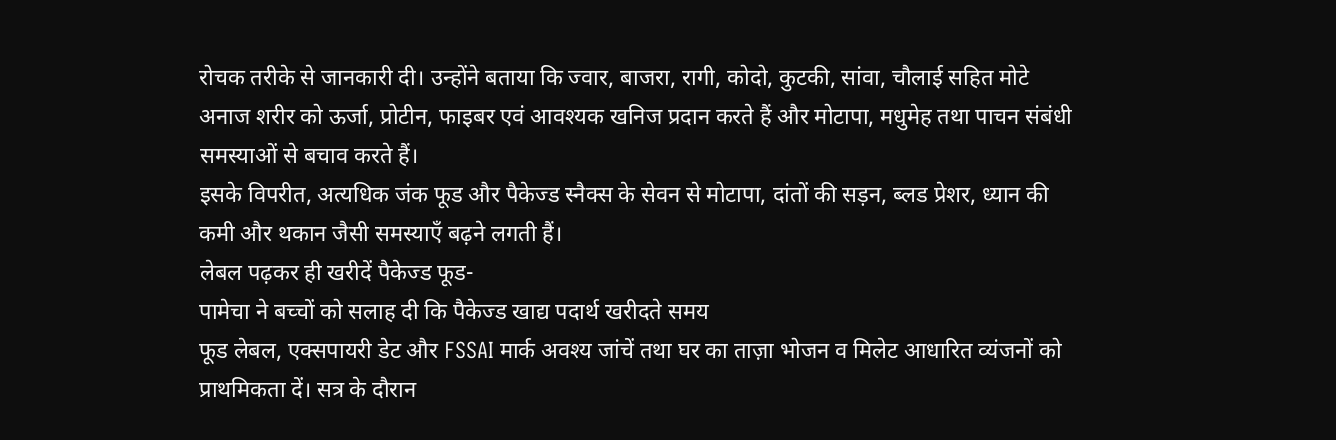रोचक तरीके से जानकारी दी। उन्होंने बताया कि ज्वार, बाजरा, रागी, कोदो, कुटकी, सांवा, चौलाई सहित मोटे अनाज शरीर को ऊर्जा, प्रोटीन, फाइबर एवं आवश्यक खनिज प्रदान करते हैं और मोटापा, मधुमेह तथा पाचन संबंधी समस्याओं से बचाव करते हैं।
इसके विपरीत, अत्यधिक जंक फूड और पैकेज्ड स्नैक्स के सेवन से मोटापा, दांतों की सड़न, ब्लड प्रेशर, ध्यान की कमी और थकान जैसी समस्याएँ बढ़ने लगती हैं।
लेबल पढ़कर ही खरीदें पैकेज्ड फूड-
पामेचा ने बच्चों को सलाह दी कि पैकेज्ड खाद्य पदार्थ खरीदते समय
फूड लेबल, एक्सपायरी डेट और FSSAI मार्क अवश्य जांचें तथा घर का ताज़ा भोजन व मिलेट आधारित व्यंजनों को प्राथमिकता दें। सत्र के दौरान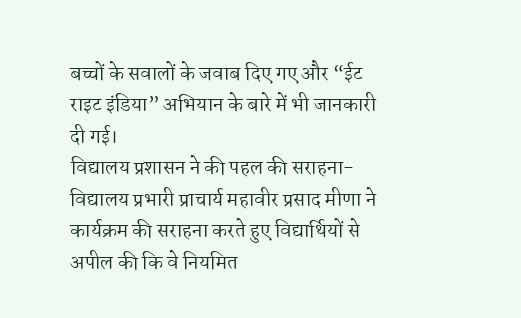बच्चों के सवालों के जवाब दिए गए और “ईट राइट इंडिया” अभियान के बारे में भी जानकारी दी गई।
विद्यालय प्रशासन ने की पहल की सराहना-
विद्यालय प्रभारी प्राचार्य महावीर प्रसाद मीणा ने कार्यक्रम की सराहना करते हुए विद्यार्थियों से अपील की कि वे नियमित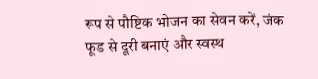रूप से पौष्टिक भोजन का सेवन करें, जंक फूड से दूरी बनाएं और स्वस्थ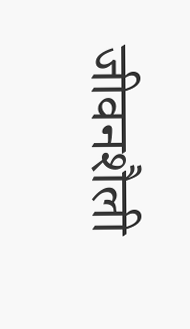जीवनशैली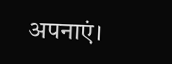अपनाएं।